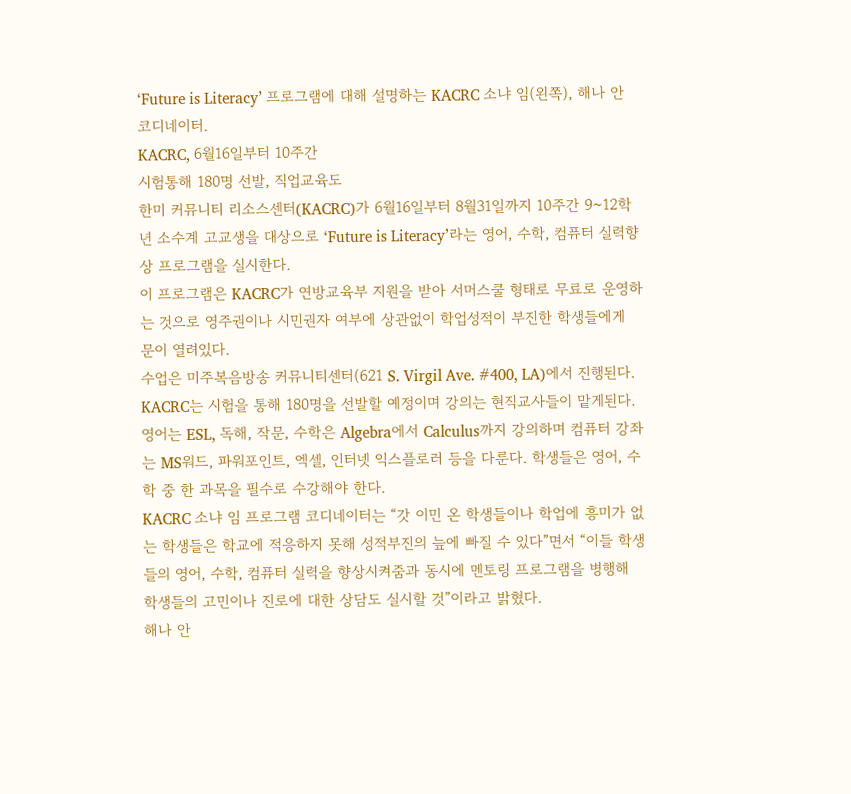‘Future is Literacy’ 프로그램에 대해 설명하는 KACRC 소냐 임(왼쪽), 해나 안 코디네이터.
KACRC, 6월16일부터 10주간
시험통해 180명 선발, 직업교육도
한미 커뮤니티 리소스센터(KACRC)가 6월16일부터 8월31일까지 10주간 9~12학년 소수계 고교생을 대상으로 ‘Future is Literacy’라는 영어, 수학, 컴퓨터 실력향상 프로그램을 실시한다.
이 프로그램은 KACRC가 연방교육부 지원을 받아 서머스쿨 형태로 무료로 운영하는 것으로 영주권이나 시민권자 여부에 상관없이 학업성적이 부진한 학생들에게 문이 열려있다.
수업은 미주복음방송 커뮤니티센터(621 S. Virgil Ave. #400, LA)에서 진행된다.
KACRC는 시험을 통해 180명을 선발할 예정이며 강의는 현직교사들이 맡게된다. 영어는 ESL, 독해, 작문, 수학은 Algebra에서 Calculus까지 강의하며 컴퓨터 강좌는 MS워드, 파워포인트, 엑셀, 인터넷 익스플로러 등을 다룬다. 학생들은 영어, 수학 중 한 과목을 필수로 수강해야 한다.
KACRC 소냐 임 프로그램 코디네이터는 “갓 이민 온 학생들이나 학업에 흥미가 없는 학생들은 학교에 적응하지 못해 성적부진의 늪에 빠질 수 있다”면서 “이들 학생들의 영어, 수학, 컴퓨터 실력을 향상시켜줌과 동시에 멘토링 프로그램을 병행해 학생들의 고민이나 진로에 대한 상담도 실시할 것”이라고 밝혔다.
해나 안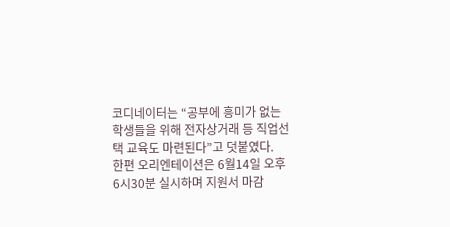코디네이터는 “공부에 흥미가 없는 학생들을 위해 전자상거래 등 직업선택 교육도 마련된다”고 덧붙였다.
한편 오리엔테이션은 6월14일 오후6시30분 실시하며 지원서 마감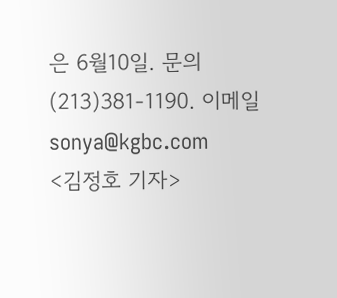은 6월10일. 문의 (213)381-1190. 이메일 sonya@kgbc.com
<김정호 기자>